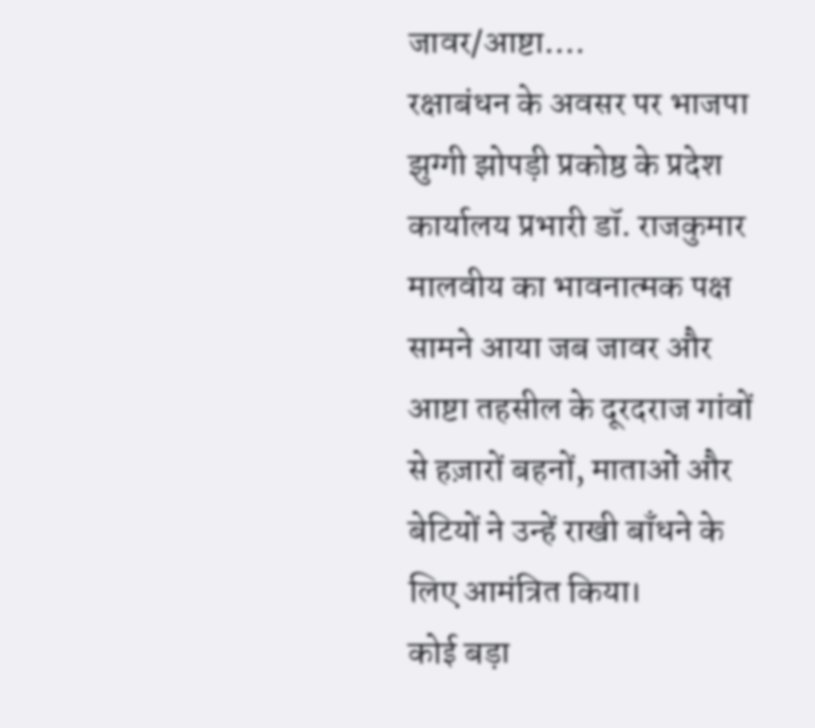जावर/आष्टा….
रक्षाबंधन के अवसर पर भाजपा झुग्गी झोपड़ी प्रकोष्ठ के प्रदेश कार्यालय प्रभारी डॉ. राजकुमार मालवीय का भावनात्मक पक्ष सामने आया जब जावर और आष्टा तहसील के दूरदराज गांवों से हज़ारों बहनों, माताओं और बेटियों ने उन्हें राखी बाँधने के लिए आमंत्रित किया।
कोई बड़ा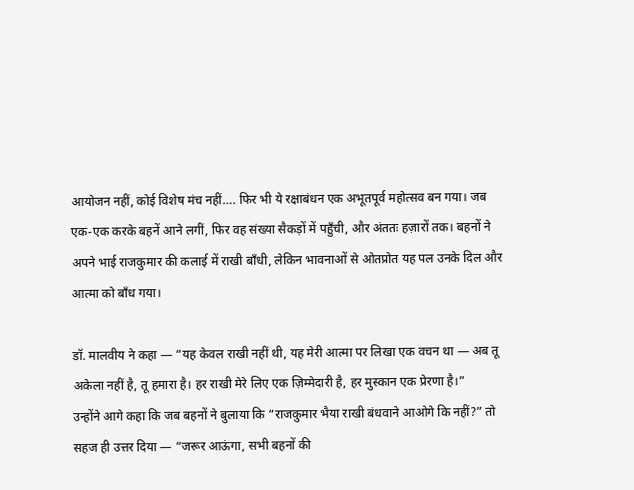आयोजन नहीं, कोई विशेष मंच नहीं…. फिर भी ये रक्षाबंधन एक अभूतपूर्व महोत्सव बन गया। जब एक-एक करके बहनें आने लगीं, फिर वह संख्या सैकड़ों में पहुँची, और अंततः हज़ारों तक। बहनों ने अपने भाई राजकुमार की कलाई में राखी बाँधी, लेकिन भावनाओं से ओतप्रोत यह पल उनके दिल और आत्मा को बाँध गया।

डॉ. मालवीय ने कहा — “यह केवल राखी नहीं थी, यह मेरी आत्मा पर लिखा एक वचन था — अब तू अकेला नहीं है, तू हमारा है। हर राखी मेरे लिए एक ज़िम्मेदारी है, हर मुस्कान एक प्रेरणा है।”
उन्होंने आगे कहा कि जब बहनों ने बुलाया कि “राजकुमार भैया राखी बंधवाने आओगे कि नहीं?” तो सहज ही उत्तर दिया — “जरूर आऊंगा, सभी बहनों की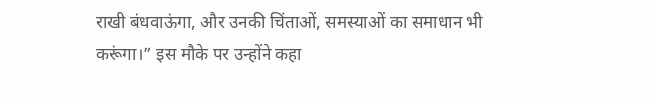राखी बंधवाऊंगा, और उनकी चिंताओं, समस्याओं का समाधान भी करूंगा।” इस मौके पर उन्होंने कहा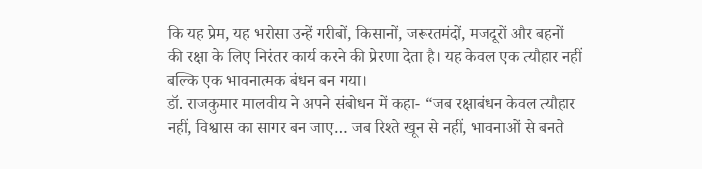कि यह प्रेम, यह भरोसा उन्हें गरीबों, किसानों, जरूरतमंदों, मजदूरों और बहनों की रक्षा के लिए निरंतर कार्य करने की प्रेरणा देता है। यह केवल एक त्यौहार नहीं बल्कि एक भावनात्मक बंधन बन गया।
डॉ. राजकुमार मालवीय ने अपने संबोधन में कहा- “जब रक्षाबंधन केवल त्यौहार नहीं, विश्वास का सागर बन जाए… जब रिश्ते खून से नहीं, भावनाओं से बनते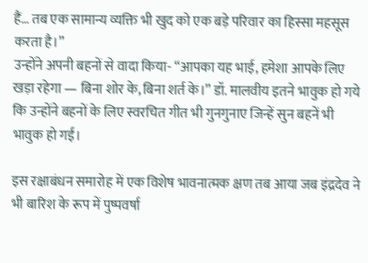हैं… तब एक सामान्य व्यक्ति भी खुद को एक बड़े परिवार का हिस्सा महसूस करता है।”
उन्होंने अपनी बहनों से वादा किया- “आपका यह भाई, हमेशा आपके लिए खड़ा रहेगा — बिना शोर के, बिना शर्त के।” डॉ. मालवीय इतने भावुक हो गये कि उन्होंने बहनों के लिए स्वरचित गीत भी गुनगुनाए जिन्हें सुन बहनें भी भावुक हो गईं।

इस रक्षाबंधन समारोह में एक विशेष भावनात्मक क्षण तब आया जब इंद्रदेव ने भी बारिश के रूप में पुष्पवर्षा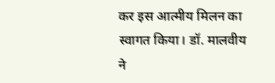कर इस आत्मीय मिलन का स्वागत किया। डॉ. मालवीय ने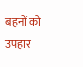बहनों को उपहार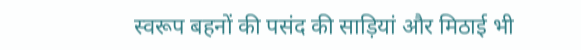स्वरूप बहनों की पसंद की साड़ियां और मिठाई भी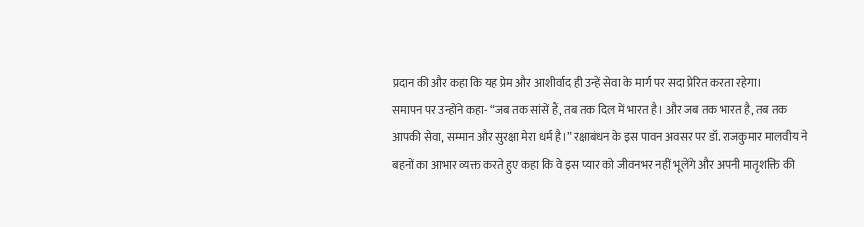प्रदान की और कहा कि यह प्रेम और आशीर्वाद ही उन्हें सेवा के मार्ग पर सदा प्रेरित करता रहेगा।
समापन पर उन्होंने कहा- “जब तक सांसें हैं, तब तक दिल में भारत है। और जब तक भारत है, तब तक आपकी सेवा, सम्मान और सुरक्षा मेरा धर्म है।” रक्षाबंधन के इस पावन अवसर पर डॉ. राजकुमार मालवीय ने बहनों का आभार व्यक्त करते हुए कहा कि वे इस प्यार को जीवनभर नहीं भूलेंगे और अपनी मातृशक्ति की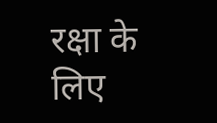रक्षा के लिए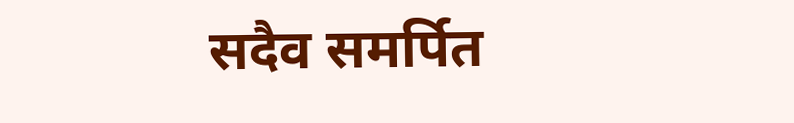सदैव समर्पित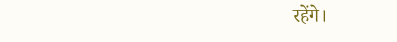रहेंगे।